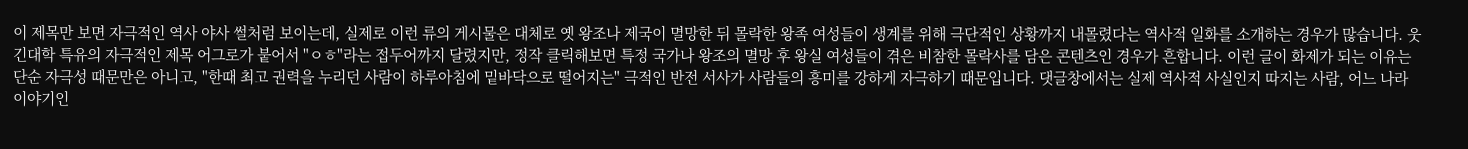이 제목만 보면 자극적인 역사 야사 썰처럼 보이는데, 실제로 이런 류의 게시물은 대체로 옛 왕조나 제국이 멸망한 뒤 몰락한 왕족 여성들이 생계를 위해 극단적인 상황까지 내몰렸다는 역사적 일화를 소개하는 경우가 많습니다. 웃긴대학 특유의 자극적인 제목 어그로가 붙어서 "ㅇㅎ"라는 접두어까지 달렸지만, 정작 클릭해보면 특정 국가나 왕조의 멸망 후 왕실 여성들이 겪은 비참한 몰락사를 담은 콘텐츠인 경우가 흔합니다. 이런 글이 화제가 되는 이유는 단순 자극성 때문만은 아니고, "한때 최고 권력을 누리던 사람이 하루아침에 밑바닥으로 떨어지는" 극적인 반전 서사가 사람들의 흥미를 강하게 자극하기 때문입니다. 댓글창에서는 실제 역사적 사실인지 따지는 사람, 어느 나라 이야기인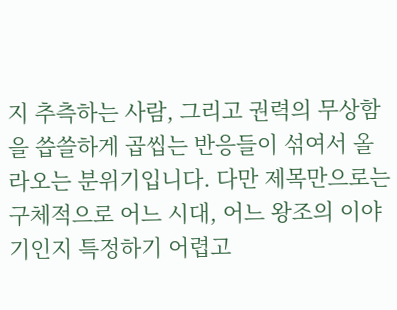지 추측하는 사람, 그리고 권력의 무상함을 씁쓸하게 곱씹는 반응들이 섞여서 올라오는 분위기입니다. 다만 제목만으로는 구체적으로 어느 시대, 어느 왕조의 이야기인지 특정하기 어렵고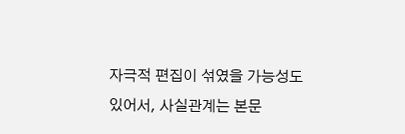자극적 편집이 섞였을 가능성도 있어서, 사실관계는 본문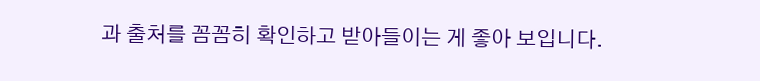과 출처를 꼼꼼히 확인하고 받아들이는 게 좋아 보입니다.